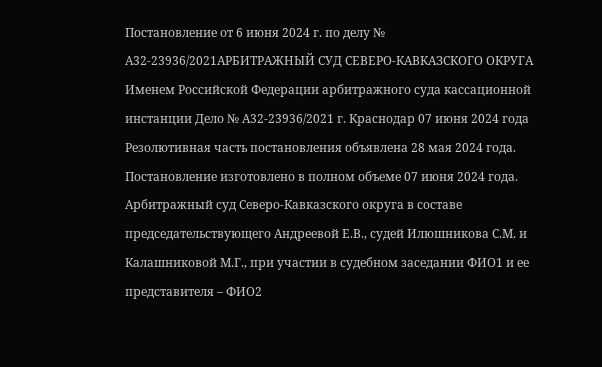Постановление от 6 июня 2024 г. по делу № А32-23936/2021АРБИТРАЖНЫЙ СУД СЕВЕРО-КАВКАЗСКОГО ОКРУГА Именем Российской Федерации арбитражного суда кассационной инстанции Дело № А32-23936/2021 г. Краснодар 07 июня 2024 года Резолютивная часть постановления объявлена 28 мая 2024 года. Постановление изготовлено в полном объеме 07 июня 2024 года. Арбитражный суд Северо-Кавказского округа в составе председательствующего Андреевой Е.В., судей Илюшникова С.М. и Калашниковой М.Г., при участии в судебном заседании ФИО1 и ее представителя – ФИО2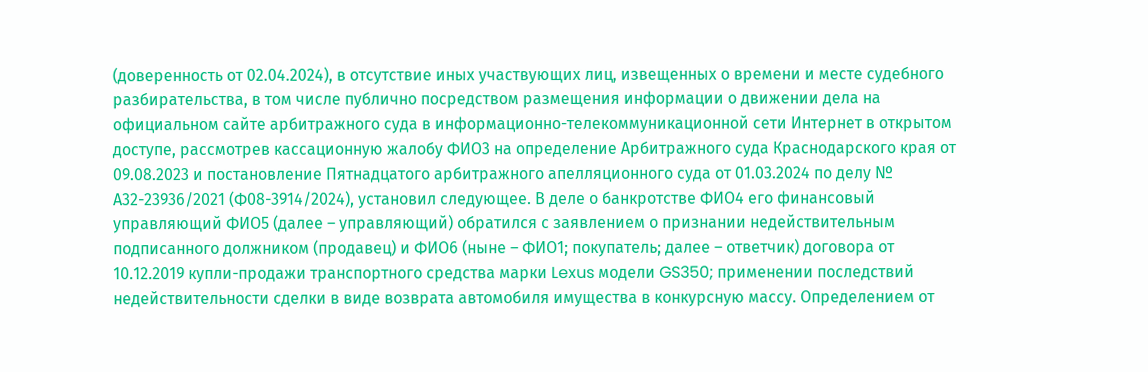(доверенность от 02.04.2024), в отсутствие иных участвующих лиц, извещенных о времени и месте судебного разбирательства, в том числе публично посредством размещения информации о движении дела на официальном сайте арбитражного суда в информационно-телекоммуникационной сети Интернет в открытом доступе, рассмотрев кассационную жалобу ФИО3 на определение Арбитражного суда Краснодарского края от 09.08.2023 и постановление Пятнадцатого арбитражного апелляционного суда от 01.03.2024 по делу № А32-23936/2021 (Ф08-3914/2024), установил следующее. В деле о банкротстве ФИО4 его финансовый управляющий ФИО5 (далее – управляющий) обратился с заявлением о признании недействительным подписанного должником (продавец) и ФИО6 (ныне – ФИО1; покупатель; далее – ответчик) договора от 10.12.2019 купли-продажи транспортного средства марки Lexus модели GS350; применении последствий недействительности сделки в виде возврата автомобиля имущества в конкурсную массу. Определением от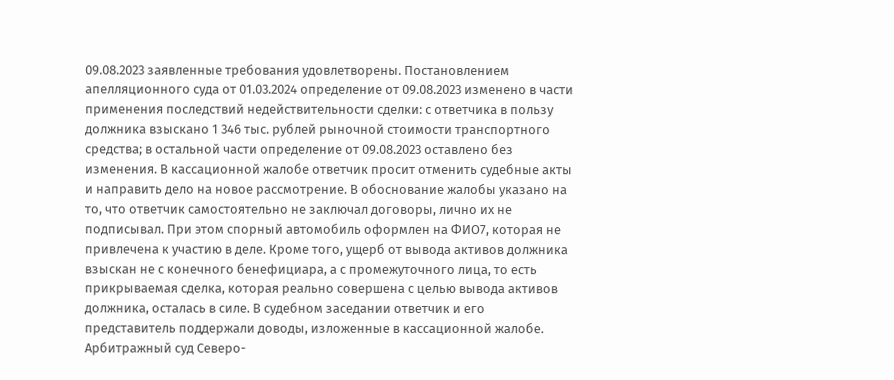09.08.2023 заявленные требования удовлетворены. Постановлением апелляционного суда от 01.03.2024 определение от 09.08.2023 изменено в части применения последствий недействительности сделки: с ответчика в пользу должника взыскано 1 346 тыс. рублей рыночной стоимости транспортного средства; в остальной части определение от 09.08.2023 оставлено без изменения. В кассационной жалобе ответчик просит отменить судебные акты и направить дело на новое рассмотрение. В обоснование жалобы указано на то, что ответчик самостоятельно не заключал договоры, лично их не подписывал. При этом спорный автомобиль оформлен на ФИО7, которая не привлечена к участию в деле. Кроме того, ущерб от вывода активов должника взыскан не с конечного бенефициара, а с промежуточного лица, то есть прикрываемая сделка, которая реально совершена с целью вывода активов должника, осталась в силе. В судебном заседании ответчик и его представитель поддержали доводы, изложенные в кассационной жалобе. Арбитражный суд Северо-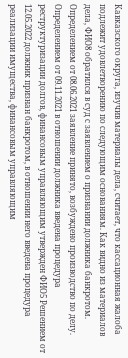Кавказского округа, изучив материалы дела, считает, что кассационная жалоба подлежит удовлетворению по следующим основаниям. Как видно из материалов дела, ФИО8 обратился в суд с заявлением о признании должника банкротом. Определением от 08.06.2021 заявление принято, возбуждено производство по делу. Определением от 09.11.2021 в отношении должника введена процедура реструктуризации долгов, финансовым управляющим утвержден ФИО5 Решением от 12.05.2022 должник признан банкротом, в отношении него введена процедура реализации имущества, финансовым управляющим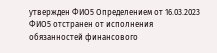утвержден ФИО5 Определением от 16.03.2023 ФИО5 отстранен от исполнения обязанностей финансового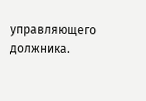управляющего должника.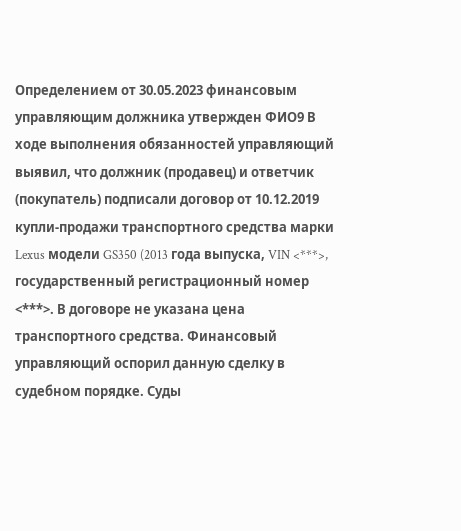Определением от 30.05.2023 финансовым управляющим должника утвержден ФИО9 В ходе выполнения обязанностей управляющий выявил, что должник (продавец) и ответчик (покупатель) подписали договор от 10.12.2019 купли-продажи транспортного средства марки Lexus модели GS350 (2013 года выпуска, VIN <***>, государственный регистрационный номер <***>. В договоре не указана цена транспортного средства. Финансовый управляющий оспорил данную сделку в судебном порядке. Суды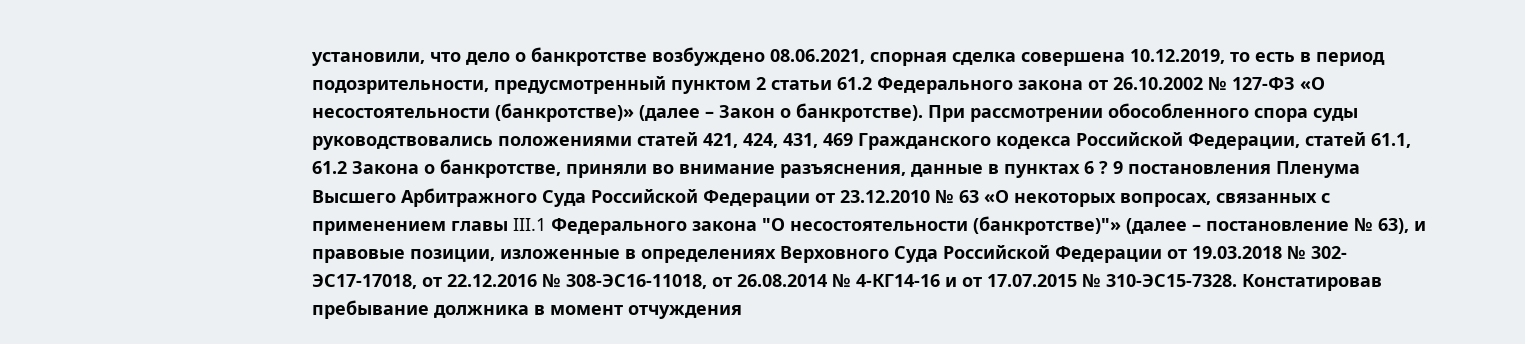установили, что дело о банкротстве возбуждено 08.06.2021, спорная сделка совершена 10.12.2019, то есть в период подозрительности, предусмотренный пунктом 2 статьи 61.2 Федерального закона от 26.10.2002 № 127-ФЗ «О несостоятельности (банкротстве)» (далее – Закон о банкротстве). При рассмотрении обособленного спора суды руководствовались положениями статей 421, 424, 431, 469 Гражданского кодекса Российской Федерации, статей 61.1, 61.2 Закона о банкротстве, приняли во внимание разъяснения, данные в пунктах 6 ? 9 постановления Пленума Высшего Арбитражного Суда Российской Федерации от 23.12.2010 № 63 «О некоторых вопросах, связанных с применением главы III.1 Федерального закона "О несостоятельности (банкротстве)"» (далее – постановление № 63), и правовые позиции, изложенные в определениях Верховного Суда Российской Федерации от 19.03.2018 № 302-ЭС17-17018, от 22.12.2016 № 308-ЭС16-11018, от 26.08.2014 № 4-КГ14-16 и от 17.07.2015 № 310-ЭС15-7328. Констатировав пребывание должника в момент отчуждения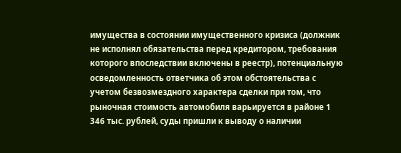имущества в состоянии имущественного кризиса (должник не исполнял обязательства перед кредитором, требования которого впоследствии включены в реестр), потенциальную осведомленность ответчика об этом обстоятельства с учетом безвозмездного характера сделки при том, что рыночная стоимость автомобиля варьируется в районе 1 346 тыс. рублей, суды пришли к выводу о наличии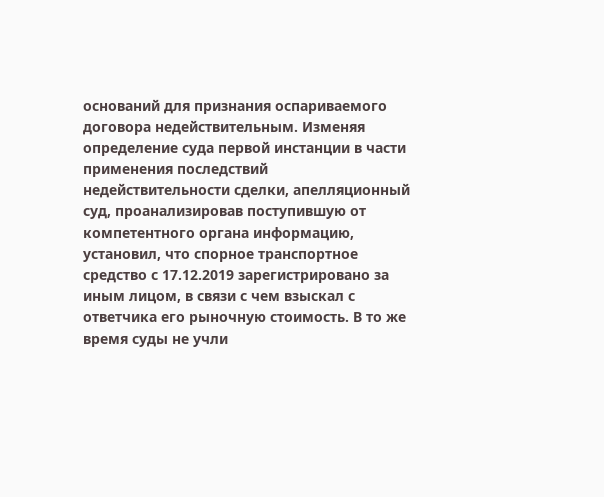оснований для признания оспариваемого договора недействительным. Изменяя определение суда первой инстанции в части применения последствий недействительности сделки, апелляционный суд, проанализировав поступившую от компетентного органа информацию, установил, что спорное транспортное средство с 17.12.2019 зарегистрировано за иным лицом, в связи с чем взыскал с ответчика его рыночную стоимость. В то же время суды не учли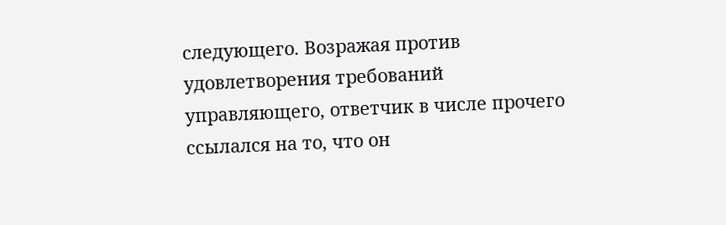следующего. Возражая против удовлетворения требований управляющего, ответчик в числе прочего ссылался на то, что он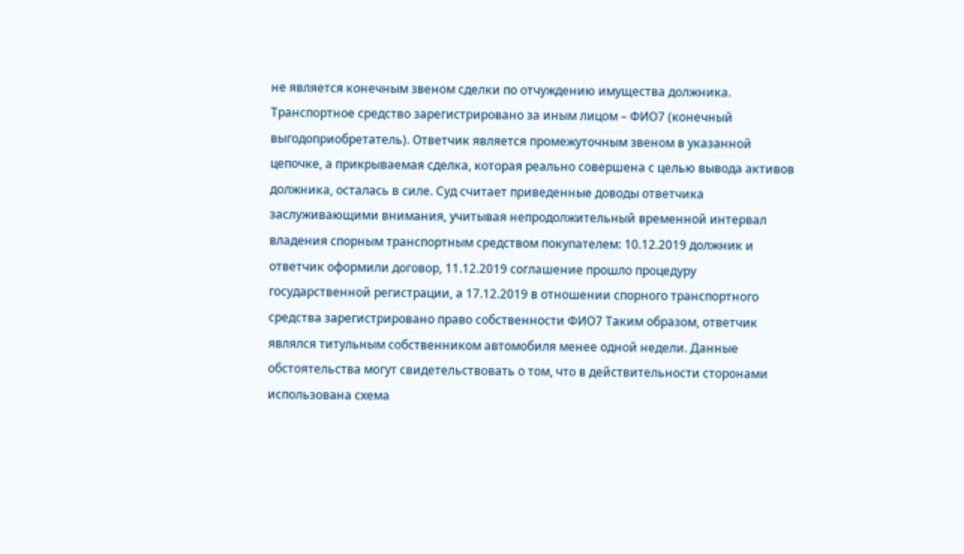не является конечным звеном сделки по отчуждению имущества должника. Транспортное средство зарегистрировано за иным лицом – ФИО7 (конечный выгодоприобретатель). Ответчик является промежуточным звеном в указанной цепочке, а прикрываемая сделка, которая реально совершена с целью вывода активов должника, осталась в силе. Суд считает приведенные доводы ответчика заслуживающими внимания, учитывая непродолжительный временной интервал владения спорным транспортным средством покупателем: 10.12.2019 должник и ответчик оформили договор, 11.12.2019 соглашение прошло процедуру государственной регистрации, а 17.12.2019 в отношении спорного транспортного средства зарегистрировано право собственности ФИО7 Таким образом, ответчик являлся титульным собственником автомобиля менее одной недели. Данные обстоятельства могут свидетельствовать о том, что в действительности сторонами использована схема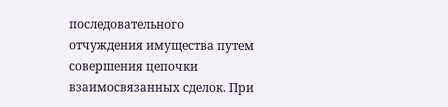последовательного отчуждения имущества путем совершения цепочки взаимосвязанных сделок. При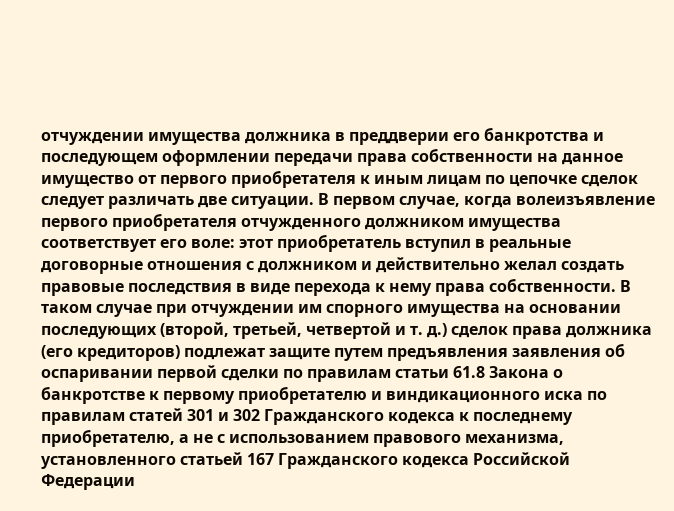отчуждении имущества должника в преддверии его банкротства и последующем оформлении передачи права собственности на данное имущество от первого приобретателя к иным лицам по цепочке сделок следует различать две ситуации. В первом случае, когда волеизъявление первого приобретателя отчужденного должником имущества соответствует его воле: этот приобретатель вступил в реальные договорные отношения с должником и действительно желал создать правовые последствия в виде перехода к нему права собственности. В таком случае при отчуждении им спорного имущества на основании последующих (второй, третьей, четвертой и т. д.) сделок права должника (его кредиторов) подлежат защите путем предъявления заявления об оспаривании первой сделки по правилам статьи 61.8 Закона о банкротстве к первому приобретателю и виндикационного иска по правилам статей 301 и 302 Гражданского кодекса к последнему приобретателю, а не с использованием правового механизма, установленного статьей 167 Гражданского кодекса Российской Федерации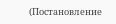(Постановление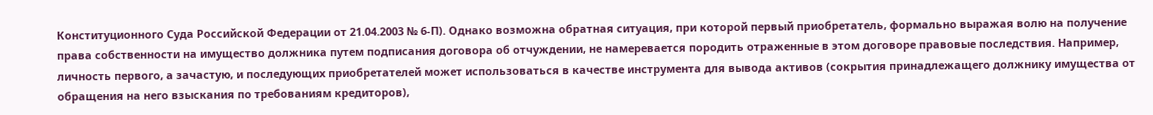Конституционного Суда Российской Федерации от 21.04.2003 № 6-П). Однако возможна обратная ситуация, при которой первый приобретатель, формально выражая волю на получение права собственности на имущество должника путем подписания договора об отчуждении, не намеревается породить отраженные в этом договоре правовые последствия. Например, личность первого, а зачастую, и последующих приобретателей может использоваться в качестве инструмента для вывода активов (сокрытия принадлежащего должнику имущества от обращения на него взыскания по требованиям кредиторов),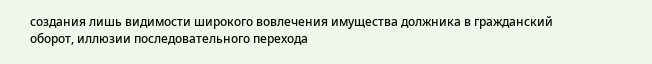создания лишь видимости широкого вовлечения имущества должника в гражданский оборот, иллюзии последовательного перехода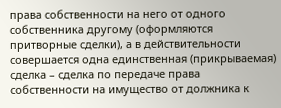права собственности на него от одного собственника другому (оформляются притворные сделки), а в действительности совершается одна единственная (прикрываемая) сделка – сделка по передаче права собственности на имущество от должника к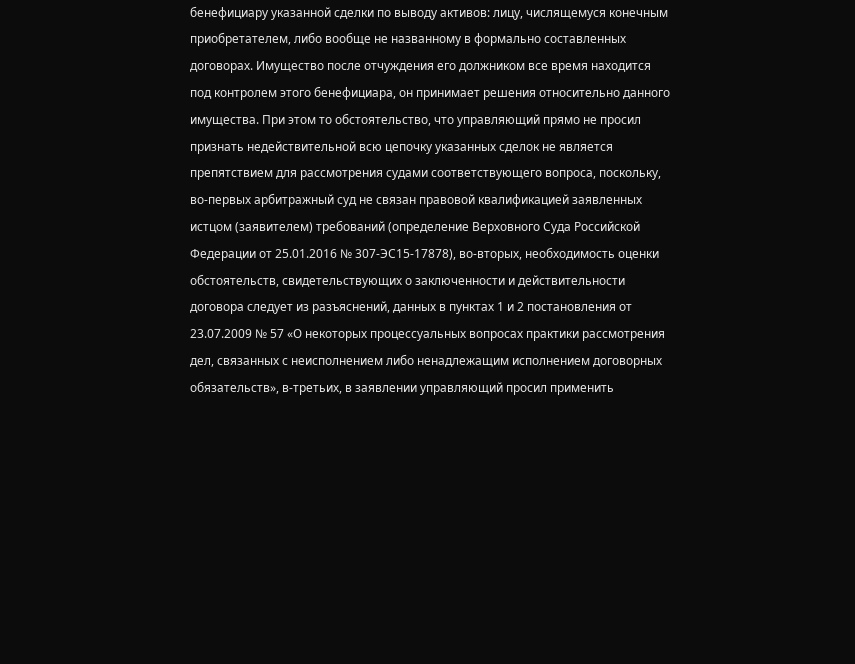бенефициару указанной сделки по выводу активов: лицу, числящемуся конечным приобретателем, либо вообще не названному в формально составленных договорах. Имущество после отчуждения его должником все время находится под контролем этого бенефициара, он принимает решения относительно данного имущества. При этом то обстоятельство, что управляющий прямо не просил признать недействительной всю цепочку указанных сделок не является препятствием для рассмотрения судами соответствующего вопроса, поскольку, во-первых арбитражный суд не связан правовой квалификацией заявленных истцом (заявителем) требований (определение Верховного Суда Российской Федерации от 25.01.2016 № 307-ЭС15-17878), во-вторых, необходимость оценки обстоятельств, свидетельствующих о заключенности и действительности договора следует из разъяснений, данных в пунктах 1 и 2 постановления от 23.07.2009 № 57 «О некоторых процессуальных вопросах практики рассмотрения дел, связанных с неисполнением либо ненадлежащим исполнением договорных обязательств», в-третьих, в заявлении управляющий просил применить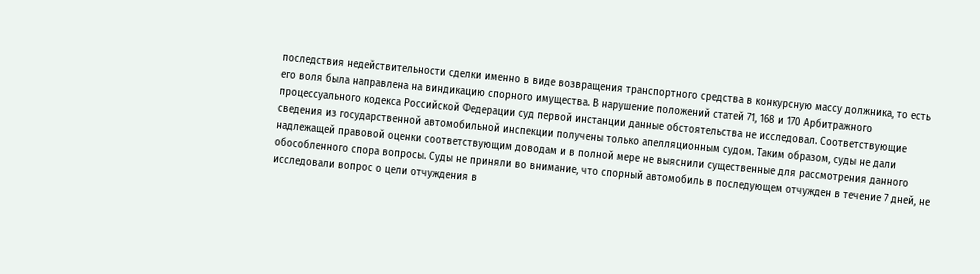последствия недействительности сделки именно в виде возвращения транспортного средства в конкурсную массу должника, то есть его воля была направлена на виндикацию спорного имущества. В нарушение положений статей 71, 168 и 170 Арбитражного процессуального кодекса Российской Федерации суд первой инстанции данные обстоятельства не исследовал. Соответствующие сведения из государственной автомобильной инспекции получены только апелляционным судом. Таким образом, суды не дали надлежащей правовой оценки соответствующим доводам и в полной мере не выяснили существенные для рассмотрения данного обособленного спора вопросы. Суды не приняли во внимание, что спорный автомобиль в последующем отчужден в течение 7 дней, не исследовали вопрос о цели отчуждения в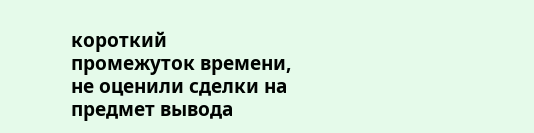короткий промежуток времени, не оценили сделки на предмет вывода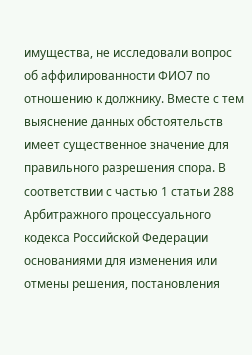имущества, не исследовали вопрос об аффилированности ФИО7 по отношению к должнику. Вместе с тем выяснение данных обстоятельств имеет существенное значение для правильного разрешения спора. В соответствии с частью 1 статьи 288 Арбитражного процессуального кодекса Российской Федерации основаниями для изменения или отмены решения, постановления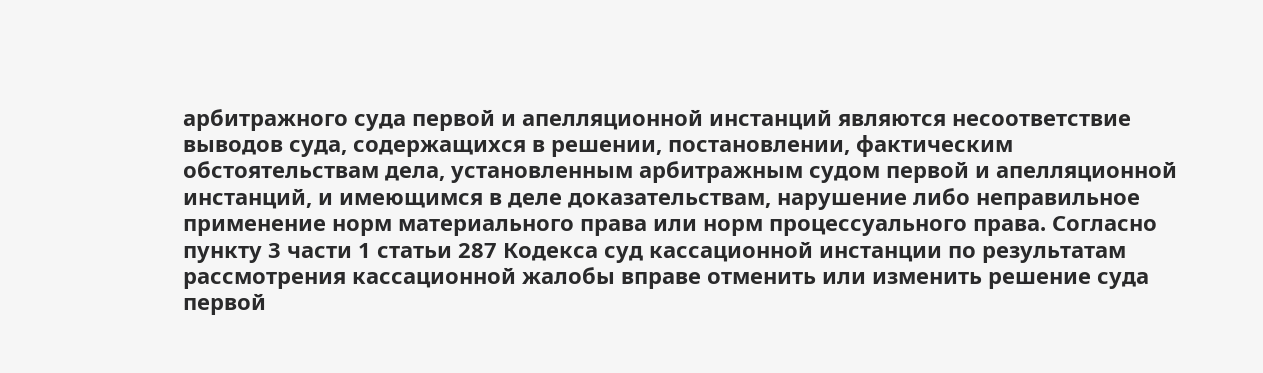арбитражного суда первой и апелляционной инстанций являются несоответствие выводов суда, содержащихся в решении, постановлении, фактическим обстоятельствам дела, установленным арбитражным судом первой и апелляционной инстанций, и имеющимся в деле доказательствам, нарушение либо неправильное применение норм материального права или норм процессуального права. Согласно пункту 3 части 1 статьи 287 Кодекса суд кассационной инстанции по результатам рассмотрения кассационной жалобы вправе отменить или изменить решение суда первой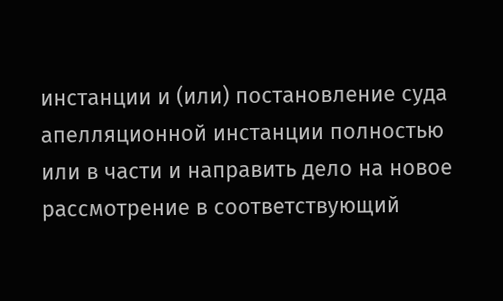инстанции и (или) постановление суда апелляционной инстанции полностью или в части и направить дело на новое рассмотрение в соответствующий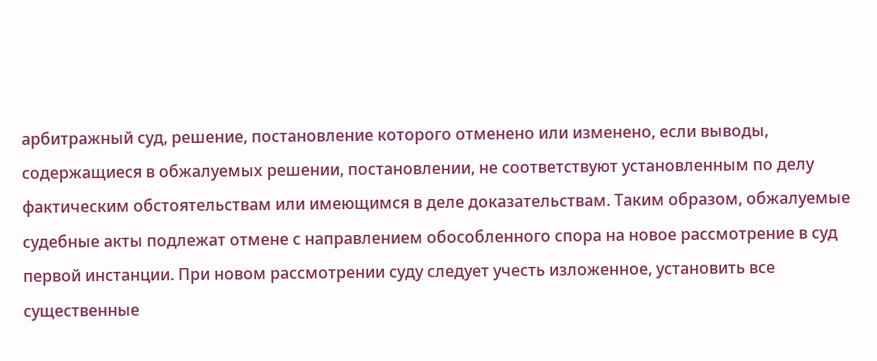арбитражный суд, решение, постановление которого отменено или изменено, если выводы, содержащиеся в обжалуемых решении, постановлении, не соответствуют установленным по делу фактическим обстоятельствам или имеющимся в деле доказательствам. Таким образом, обжалуемые судебные акты подлежат отмене с направлением обособленного спора на новое рассмотрение в суд первой инстанции. При новом рассмотрении суду следует учесть изложенное, установить все существенные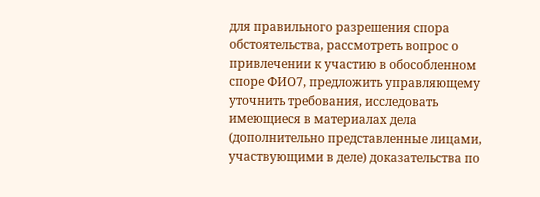для правильного разрешения спора обстоятельства, рассмотреть вопрос о привлечении к участию в обособленном споре ФИО7, предложить управляющему уточнить требования, исследовать имеющиеся в материалах дела (дополнительно представленные лицами, участвующими в деле) доказательства по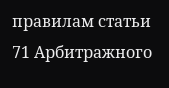правилам статьи 71 Арбитражного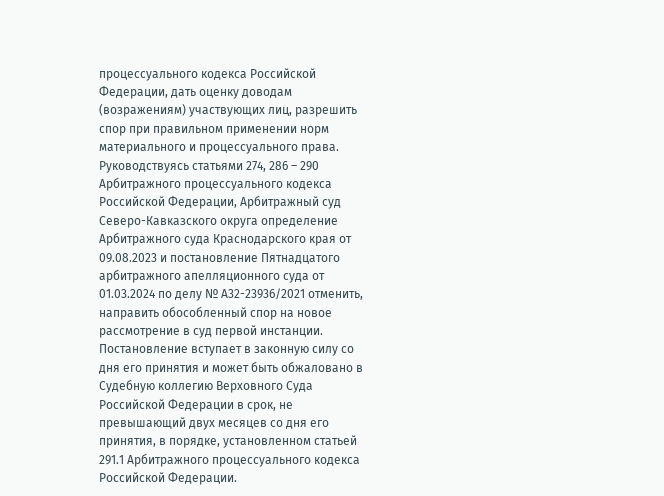процессуального кодекса Российской Федерации, дать оценку доводам (возражениям) участвующих лиц, разрешить спор при правильном применении норм материального и процессуального права. Руководствуясь статьями 274, 286 – 290 Арбитражного процессуального кодекса Российской Федерации, Арбитражный суд Северо-Кавказского округа определение Арбитражного суда Краснодарского края от 09.08.2023 и постановление Пятнадцатого арбитражного апелляционного суда от 01.03.2024 по делу № А32-23936/2021 отменить, направить обособленный спор на новое рассмотрение в суд первой инстанции. Постановление вступает в законную силу со дня его принятия и может быть обжаловано в Судебную коллегию Верховного Суда Российской Федерации в срок, не превышающий двух месяцев со дня его принятия, в порядке, установленном статьей 291.1 Арбитражного процессуального кодекса Российской Федерации.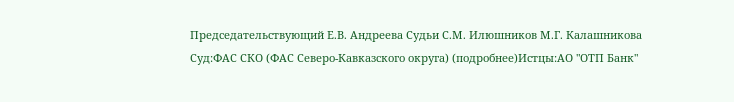Председательствующий Е.В. Андреева Судьи С.М. Илюшников М.Г. Калашникова Суд:ФАС СКО (ФАС Северо-Кавказского округа) (подробнее)Истцы:АО "ОТП Банк"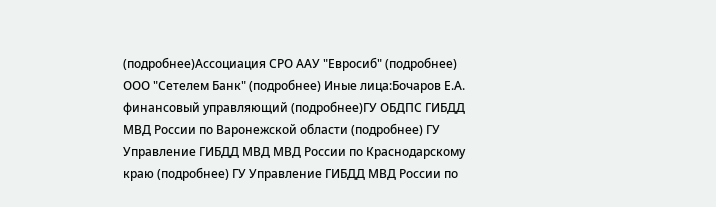(подробнее)Ассоциация СРО ААУ "Евросиб" (подробнее) ООО "Сетелем Банк" (подробнее) Иные лица:Бочаров Е.А. финансовый управляющий (подробнее)ГУ ОБДПС ГИБДД МВД России по Варонежской области (подробнее) ГУ Управление ГИБДД МВД МВД России по Краснодарскому краю (подробнее) ГУ Управление ГИБДД МВД России по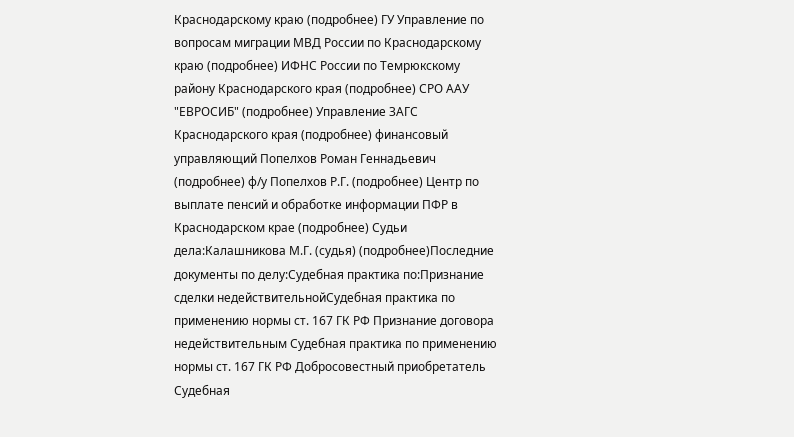Краснодарскому краю (подробнее) ГУ Управление по вопросам миграции МВД России по Краснодарскому краю (подробнее) ИФНС России по Темрюкскому району Краснодарского края (подробнее) СРО ААУ "ЕВРОСИБ" (подробнее) Управление ЗАГС Краснодарского края (подробнее) финансовый управляющий Попелхов Роман Геннадьевич (подробнее) ф/у Попелхов Р.Г. (подробнее) Центр по выплате пенсий и обработке информации ПФР в Краснодарском крае (подробнее) Судьи дела:Калашникова М.Г. (судья) (подробнее)Последние документы по делу:Судебная практика по:Признание сделки недействительнойСудебная практика по применению нормы ст. 167 ГК РФ Признание договора недействительным Судебная практика по применению нормы ст. 167 ГК РФ Добросовестный приобретатель Судебная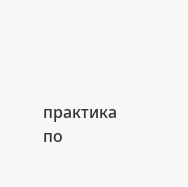практика по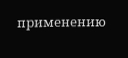применению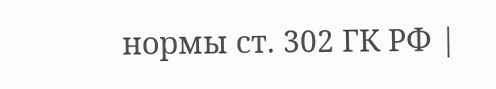нормы ст. 302 ГК РФ |